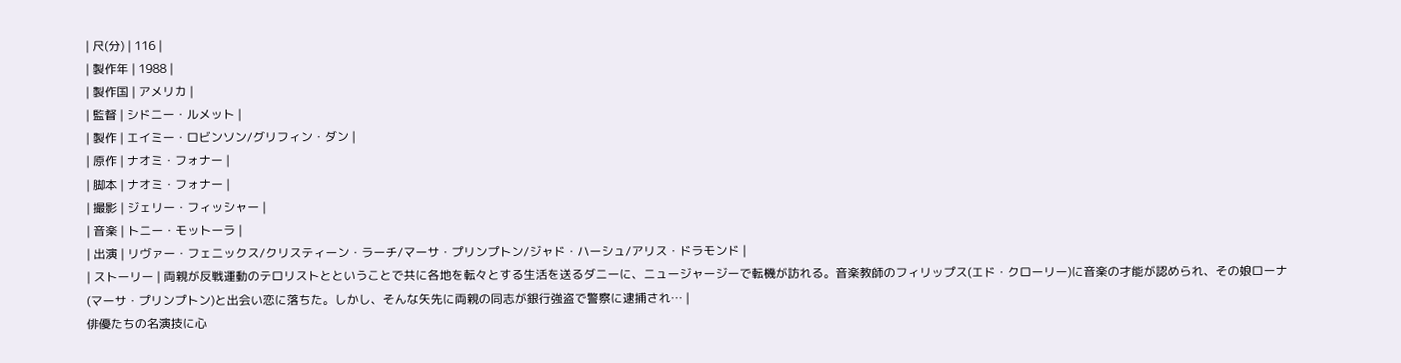| 尺(分) | 116 |
| 製作年 | 1988 |
| 製作国 | アメリカ |
| 監督 | シドニー・ルメット |
| 製作 | エイミー・ロビンソン/グリフィン・ダン |
| 原作 | ナオミ・フォナー |
| 脚本 | ナオミ・フォナー |
| 撮影 | ジェリー・フィッシャー |
| 音楽 | トニー・モットーラ |
| 出演 | リヴァー・フェニックス/クリスティーン・ラーチ/マーサ・プリンプトン/ジャド・ハーシュ/アリス・ドラモンド |
| ストーリー | 両親が反戦運動のテロリストとということで共に各地を転々とする生活を送るダニーに、ニュージャージーで転機が訪れる。音楽教師のフィリップス(エド・クローリー)に音楽の才能が認められ、その娘ローナ(マーサ・プリンプトン)と出会い恋に落ちた。しかし、そんな矢先に両親の同志が銀行強盗で警察に逮捕され… |
俳優たちの名演技に心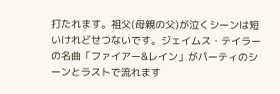打たれます。祖父(母親の父)が泣くシーンは短いけれどせつないです。ジェイムス・テイラーの名曲「ファイアー&レイン」がパーティのシーンとラストで流れます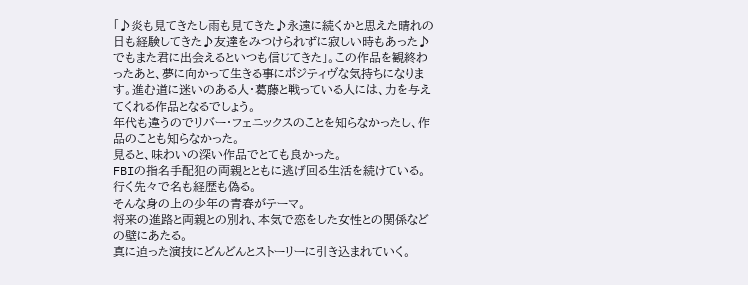「♪炎も見てきたし雨も見てきた♪永遠に続くかと思えた晴れの日も経験してきた♪友達をみつけられずに寂しい時もあった♪でもまた君に出会えるといつも信じてきた」。この作品を観終わったあと、夢に向かって生きる事にポジティヴな気持ちになります。進む道に迷いのある人・葛藤と戦っている人には、力を与えてくれる作品となるでしょう。
年代も違うのでリバー・フェニックスのことを知らなかったし、作品のことも知らなかった。
見ると、味わいの深い作品でとても良かった。
FBIの指名手配犯の両親とともに逃げ回る生活を続けている。行く先々で名も経歴も偽る。
そんな身の上の少年の青春がテーマ。
将来の進路と両親との別れ、本気で恋をした女性との関係などの壁にあたる。
真に迫った演技にどんどんとストーリーに引き込まれていく。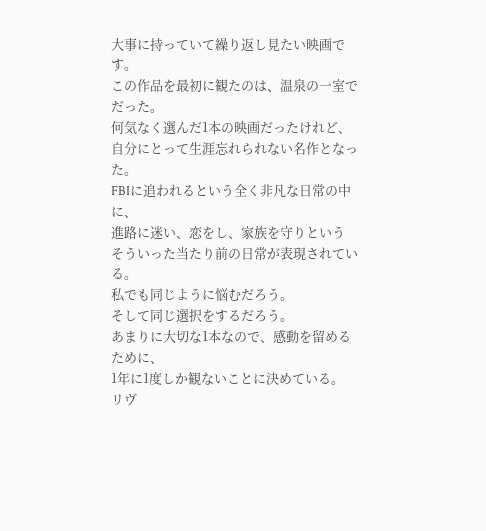大事に持っていて繰り返し見たい映画です。
この作品を最初に観たのは、温泉の一室でだった。
何気なく選んだ1本の映画だったけれど、
自分にとって生涯忘れられない名作となった。
FBIに追われるという全く非凡な日常の中に、
進路に迷い、恋をし、家族を守りという
そういった当たり前の日常が表現されている。
私でも同じように悩むだろう。
そして同じ選択をするだろう。
あまりに大切な1本なので、感動を留めるために、
1年に1度しか観ないことに決めている。
リヴ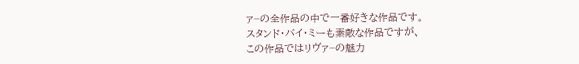ァ−の全作品の中で一番好きな作品です。
スタンド・バイ・ミーも素敵な作品ですが、
この作品ではリヴァ−の魅力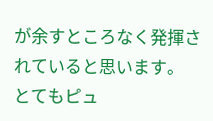が余すところなく発揮されていると思います。
とてもピュ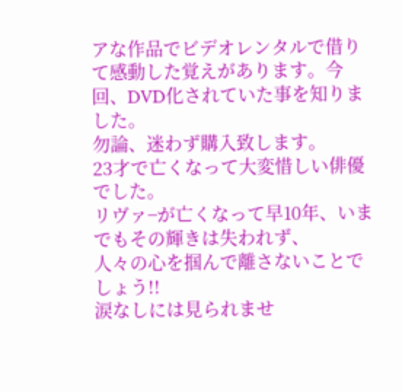アな作品でビデオレンタルで借りて感動した覚えがあります。今回、DVD化されていた事を知りました。
勿論、迷わず購入致します。
23才で亡くなって大変惜しい俳優でした。
リヴァ−が亡くなって早10年、いまでもその輝きは失われず、
人々の心を掴んで離さないことでしょう!!
涙なしには見られませ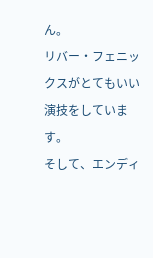ん。
リバー・フェニックスがとてもいい演技をしています。
そして、エンディ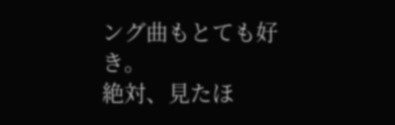ング曲もとても好き。
絶対、見たほ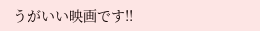うがいい映画です!!